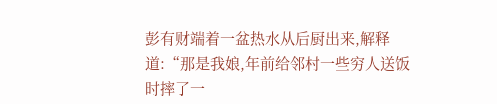彭有财端着一盆热水从后厨出来,解释道:“那是我娘,年前给邻村一些穷人送饭时摔了一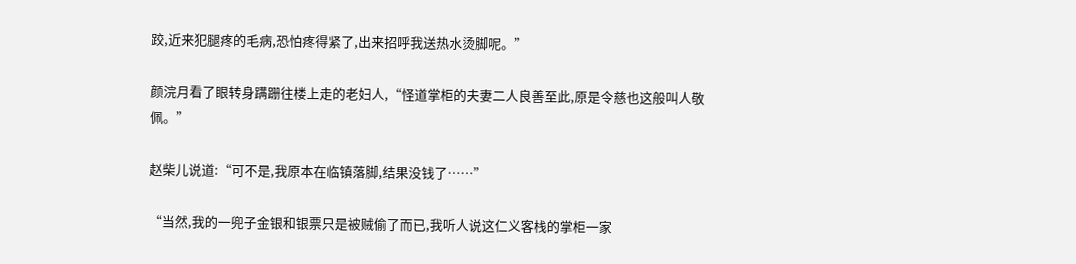跤,近来犯腿疼的毛病,恐怕疼得紧了,出来招呼我送热水烫脚呢。”

颜浣月看了眼转身蹒跚往楼上走的老妇人,“怪道掌柜的夫妻二人良善至此,原是令慈也这般叫人敬佩。”

赵柴儿说道:“可不是,我原本在临镇落脚,结果没钱了……”

“当然,我的一兜子金银和银票只是被贼偷了而已,我听人说这仁义客栈的掌柜一家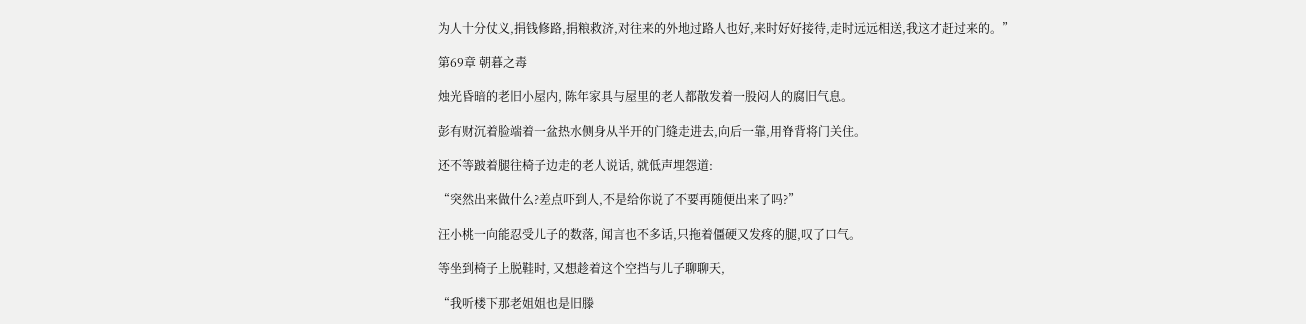为人十分仗义,捐钱修路,捐粮救济,对往来的外地过路人也好,来时好好接待,走时远远相送,我这才赶过来的。”

第69章 朝暮之毒

烛光昏暗的老旧小屋内, 陈年家具与屋里的老人都散发着一股闷人的腐旧气息。

彭有财沉着脸端着一盆热水侧身从半开的门缝走进去,向后一靠,用脊背将门关住。

还不等跛着腿往椅子边走的老人说话, 就低声埋怨道:

“突然出来做什么?差点吓到人,不是给你说了不要再随便出来了吗?”

汪小桃一向能忍受儿子的数落, 闻言也不多话,只拖着僵硬又发疼的腿,叹了口气。

等坐到椅子上脱鞋时, 又想趁着这个空挡与儿子聊聊天,

“我听楼下那老姐姐也是旧滕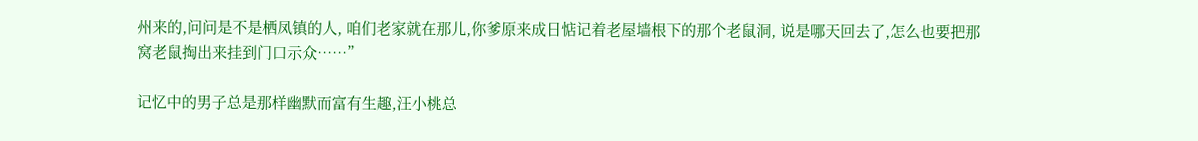州来的,问问是不是栖凤镇的人, 咱们老家就在那儿,你爹原来成日惦记着老屋墙根下的那个老鼠洞, 说是哪天回去了,怎么也要把那窝老鼠掏出来挂到门口示众……”

记忆中的男子总是那样幽默而富有生趣,汪小桃总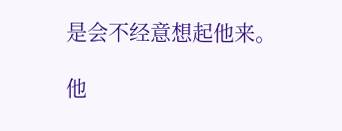是会不经意想起他来。

他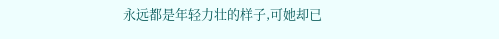永远都是年轻力壮的样子,可她却已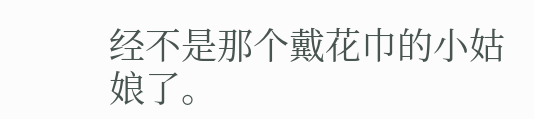经不是那个戴花巾的小姑娘了。